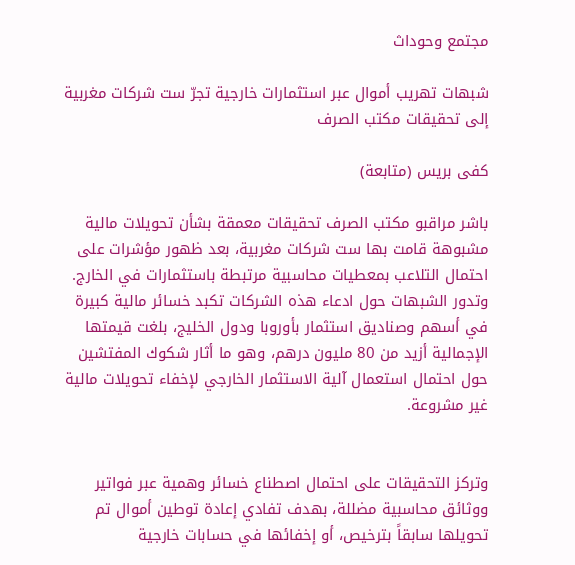مجتمع وحوداث

شبهات تهريب أموال عبر استثمارات خارجية تجرّ ست شركات مغربية إلى تحقيقات مكتب الصرف

كفى بريس (متابعة)

باشر مراقبو مكتب الصرف تحقيقات معمقة بشأن تحويلات مالية مشبوهة قامت بها ست شركات مغربية، بعد ظهور مؤشرات على احتمال التلاعب بمعطيات محاسبية مرتبطة باستثمارات في الخارج. وتدور الشبهات حول ادعاء هذه الشركات تكبد خسائر مالية كبيرة في أسهم وصناديق استثمار بأوروبا ودول الخليج، بلغت قيمتها الإجمالية أزيد من 80 مليون درهم، وهو ما أثار شكوك المفتشين حول احتمال استعمال آلية الاستثمار الخارجي لإخفاء تحويلات مالية غير مشروعة.


وتركز التحقيقات على احتمال اصطناع خسائر وهمية عبر فواتير ووثائق محاسبية مضللة، بهدف تفادي إعادة توطين أموال تم تحويلها سابقاً بترخيص، أو إخفائها في حسابات خارجية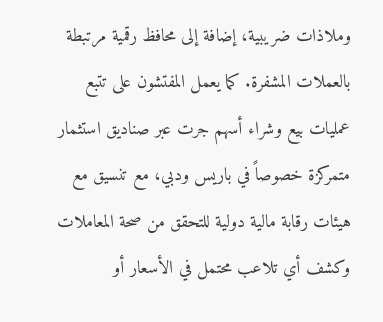وملاذات ضريبية، إضافة إلى محافظ رقمية مرتبطة بالعملات المشفرة. كما يعمل المفتشون على تتبع عمليات بيع وشراء أسهم جرت عبر صناديق استثمار متمركزة خصوصاً في باريس ودبي، مع تنسيق مع هيئات رقابة مالية دولية للتحقق من صحة المعاملات وكشف أي تلاعب محتمل في الأسعار أو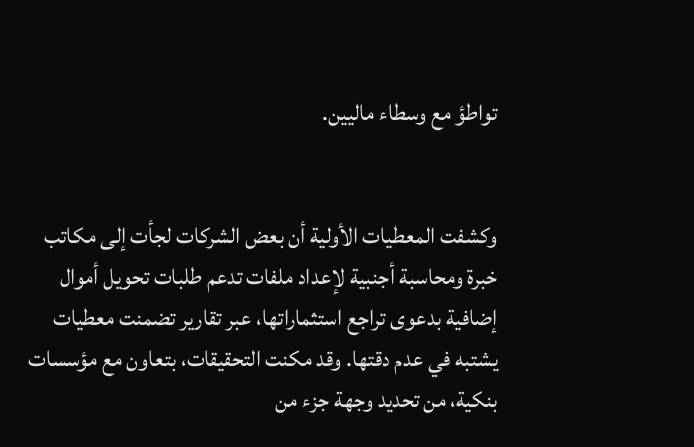تواطؤ مع وسطاء ماليين.


وكشفت المعطيات الأولية أن بعض الشركات لجأت إلى مكاتب خبرة ومحاسبة أجنبية لإعداد ملفات تدعم طلبات تحويل أموال إضافية بدعوى تراجع استثماراتها، عبر تقارير تضمنت معطيات يشتبه في عدم دقتها. وقد مكنت التحقيقات، بتعاون مع مؤسسات بنكية، من تحديد وجهة جزء من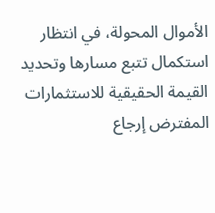الأموال المحولة، في انتظار استكمال تتبع مسارها وتحديد القيمة الحقيقية للاستثمارات المفترض إرجاع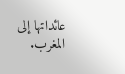عائداتها إلى المغرب.